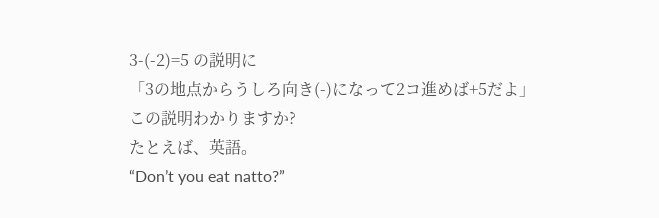3-(-2)=5 の説明に
「3の地点からうしろ向き(-)になって2コ進めば+5だよ」
この説明わかりますか?
たとえば、英語。
“Don’t you eat natto?”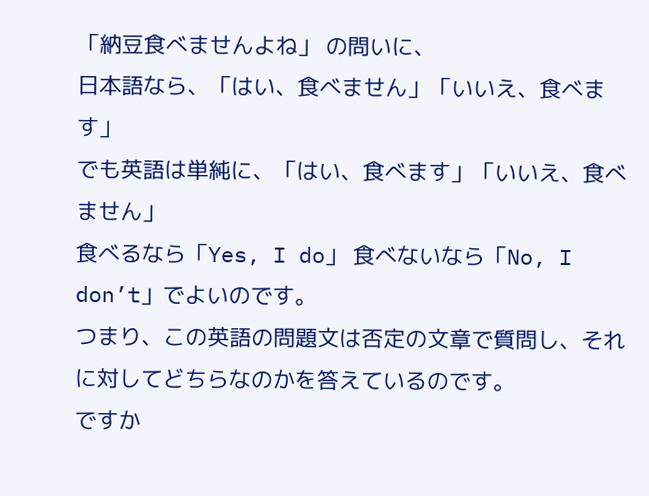「納豆食べませんよね」 の問いに、
日本語なら、「はい、食べません」「いいえ、食べます」
でも英語は単純に、「はい、食べます」「いいえ、食べません」
食べるなら「Yes, I do」 食べないなら「No, I don’t」でよいのです。
つまり、この英語の問題文は否定の文章で質問し、それに対してどちらなのかを答えているのです。
ですか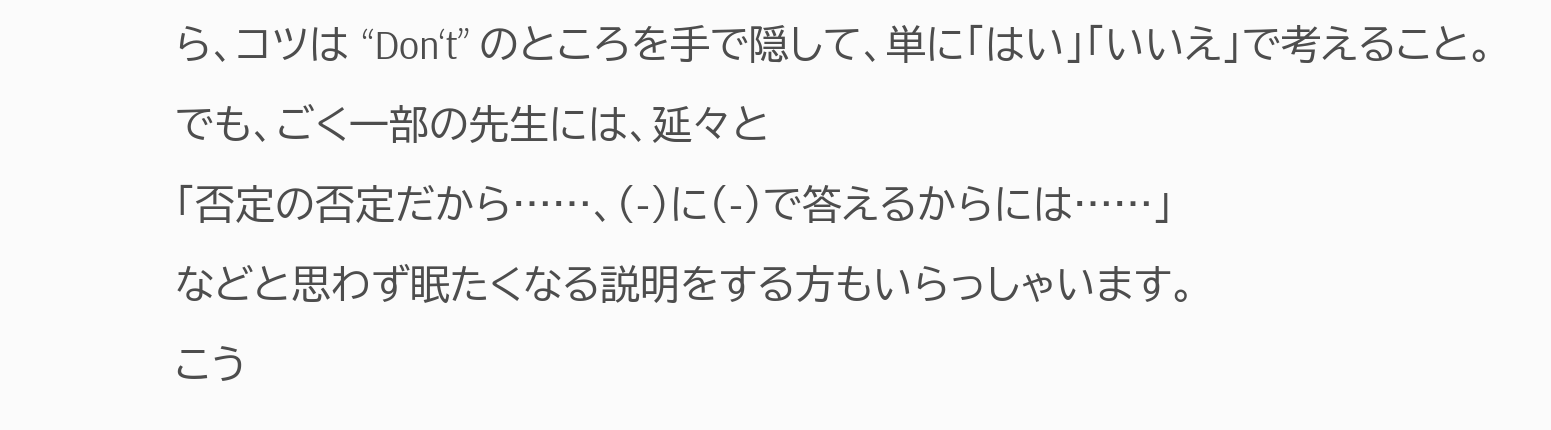ら、コツは “Don‘t” のところを手で隠して、単に「はい」「いいえ」で考えること。
でも、ごく一部の先生には、延々と
「否定の否定だから……、(-)に(-)で答えるからには……」
などと思わず眠たくなる説明をする方もいらっしゃいます。
こう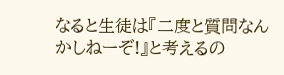なると生徒は『二度と質問なんかしねーぞ!』と考えるの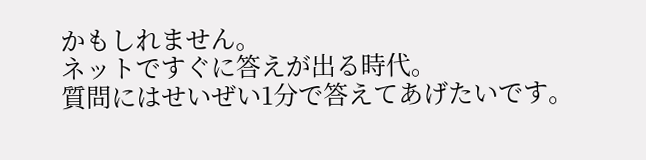かもしれません。
ネットですぐに答えが出る時代。
質問にはせいぜい1分で答えてあげたいです。